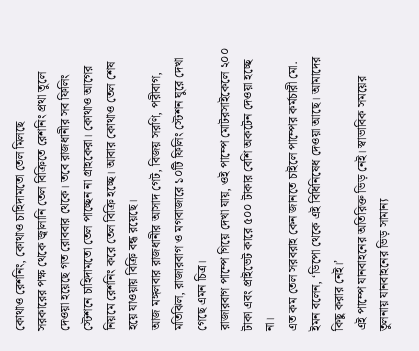কোথাও রেশনিং, কোথাও চাহিদামতো তেল মিলছে
সরকারের পক্ষ থেকে জ্বালানি তেল বিক্রিতে রেশনিং প্রথা তুলে দেওয়া হয়েছে গত রোববার থেকে। তবে রাজধানীর সব ফিলিং স্টেশনে চাহিদামতো তেল পাচ্ছেন না গ্রাহকেরা। কোথাও আগের নিয়মে রেশনিং করে তেল বিক্রি হচ্ছে। আবার কোথাও তেল শেষ হয়ে যাওয়ায় বিক্রি বন্ধ রয়েছে।
আজ মঙ্গলবার রাজধানীর আসাদ গেট, বিজয় সরণি, পরীবাগ, মতিঝিল, রাজারবাগ ও মগবাজারে ১০টি ফিলিং স্টেশন ঘুরে দেখা গেছে এমন চিত্র।
রাজারবাগ পাম্পে গিয়ে দেখা যায়, ওই পাম্পে মোটরসাইকেলে ২০০ টাকা এবং প্রাইভেট কারে ৫০০ টাকার বেশি অকটেন দেওয়া হচ্ছে না।
এত কম তেল সরবরাহ কেন জানতে চাইলে পাম্পের কর্মচারী মো. ইমন বলেন, ‘ডিপো থেকে এই বিধিনিষেধ দেওয়া আছে। আমাদের কিছু করার নেই।’
এই পাম্পে যানবাহনের অতিরিক্ত ভিড় নেই। স্বাভাবিক সময়ের তুলনায় যানবাহনের ভিড় সামান্য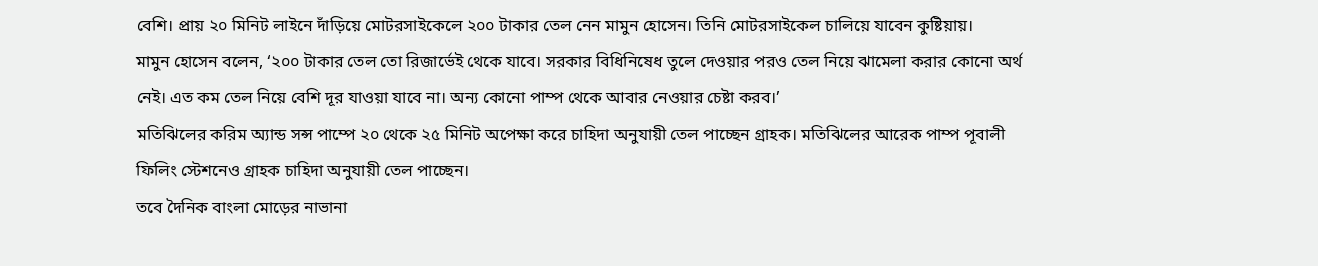বেশি। প্রায় ২০ মিনিট লাইনে দাঁড়িয়ে মোটরসাইকেলে ২০০ টাকার তেল নেন মামুন হোসেন। তিনি মোটরসাইকেল চালিয়ে যাবেন কুষ্টিয়ায়।
মামুন হোসেন বলেন, ‘২০০ টাকার তেল তো রিজার্ভেই থেকে যাবে। সরকার বিধিনিষেধ তুলে দেওয়ার পরও তেল নিয়ে ঝামেলা করার কোনো অর্থ নেই। এত কম তেল নিয়ে বেশি দূর যাওয়া যাবে না। অন্য কোনো পাম্প থেকে আবার নেওয়ার চেষ্টা করব।’
মতিঝিলের করিম অ্যান্ড সন্স পাম্পে ২০ থেকে ২৫ মিনিট অপেক্ষা করে চাহিদা অনুযায়ী তেল পাচ্ছেন গ্রাহক। মতিঝিলের আরেক পাম্প পূবালী ফিলিং স্টেশনেও গ্রাহক চাহিদা অনুযায়ী তেল পাচ্ছেন।
তবে দৈনিক বাংলা মোড়ের নাভানা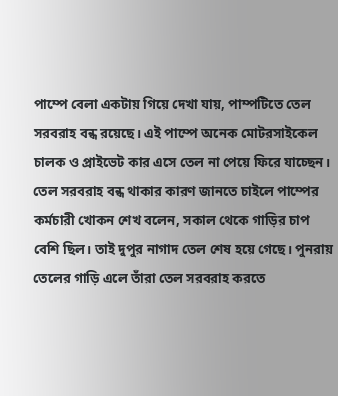পাম্পে বেলা একটায় গিয়ে দেখা যায়, পাম্পটিতে তেল সরবরাহ বন্ধ রয়েছে। এই পাম্পে অনেক মোটরসাইকেল চালক ও প্রাইভেট কার এসে তেল না পেয়ে ফিরে যাচ্ছেন।
তেল সরবরাহ বন্ধ থাকার কারণ জানতে চাইলে পাম্পের কর্মচারী খোকন শেখ বলেন, সকাল থেকে গাড়ির চাপ বেশি ছিল। তাই দুপুর নাগাদ তেল শেষ হয়ে গেছে। পুনরায় তেলের গাড়ি এলে তাঁরা তেল সরবরাহ করতে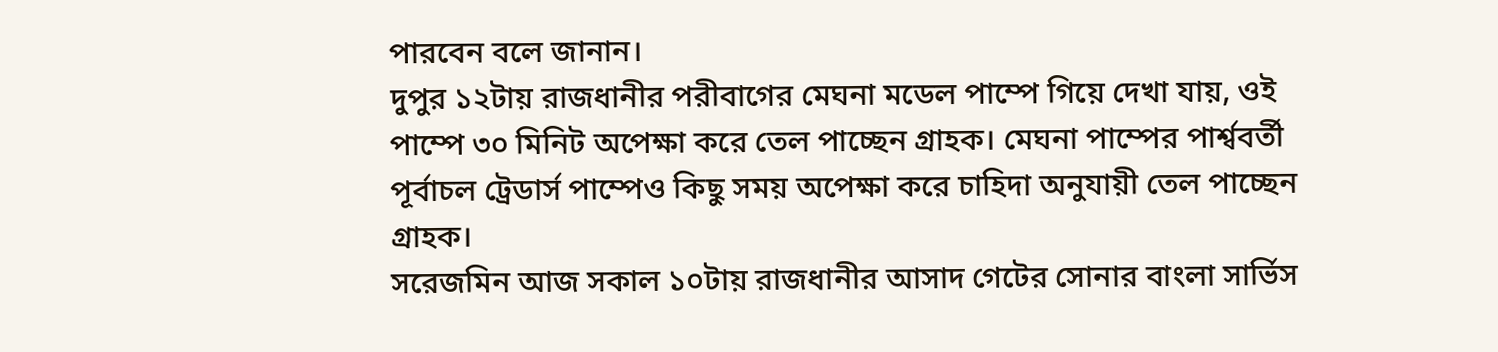পারবেন বলে জানান।
দুপুর ১২টায় রাজধানীর পরীবাগের মেঘনা মডেল পাম্পে গিয়ে দেখা যায়, ওই পাম্পে ৩০ মিনিট অপেক্ষা করে তেল পাচ্ছেন গ্রাহক। মেঘনা পাম্পের পার্শ্ববর্তী পূর্বাচল ট্রেডার্স পাম্পেও কিছু সময় অপেক্ষা করে চাহিদা অনুযায়ী তেল পাচ্ছেন গ্রাহক।
সরেজমিন আজ সকাল ১০টায় রাজধানীর আসাদ গেটের সোনার বাংলা সার্ভিস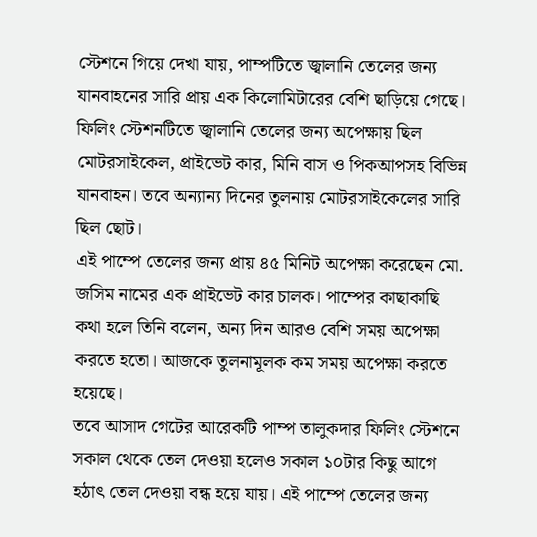স্টেশনে গিয়ে দেখা যায়, পাম্পটিতে জ্বালানি তেলের জন্য যানবাহনের সারি প্রায় এক কিলোমিটারের বেশি ছাড়িয়ে গেছে।
ফিলিং স্টেশনটিতে জ্বালানি তেলের জন্য অপেক্ষায় ছিল মোটরসাইকেল, প্রাইভেট কার, মিনি বাস ও পিকআপসহ বিভিন্ন যানবাহন। তবে অন্যান্য দিনের তুলনায় মোটরসাইকেলের সারি ছিল ছোট।
এই পাম্পে তেলের জন্য প্রায় ৪৫ মিনিট অপেক্ষা করেছেন মো. জসিম নামের এক প্রাইভেট কার চালক। পাম্পের কাছাকাছি কথা হলে তিনি বলেন, অন্য দিন আরও বেশি সময় অপেক্ষা করতে হতো। আজকে তুলনামূলক কম সময় অপেক্ষা করতে হয়েছে।
তবে আসাদ গেটের আরেকটি পাম্প তালুকদার ফিলিং স্টেশনে সকাল থেকে তেল দেওয়া হলেও সকাল ১০টার কিছু আগে হঠাৎ তেল দেওয়া বন্ধ হয়ে যায়। এই পাম্পে তেলের জন্য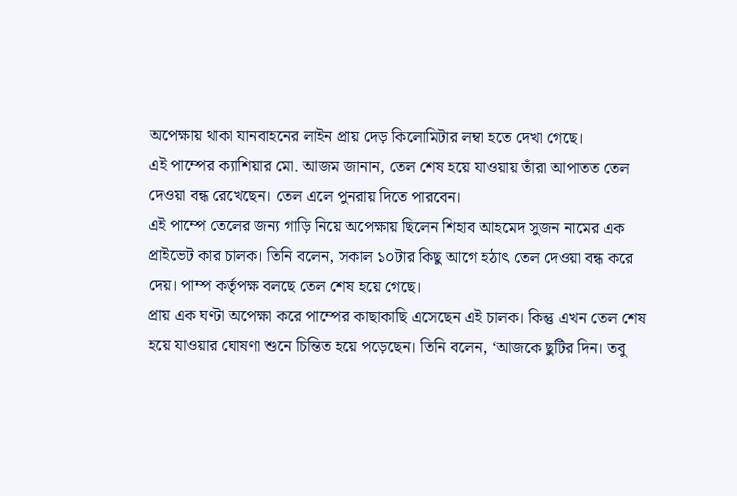অপেক্ষায় থাকা যানবাহনের লাইন প্রায় দেড় কিলোমিটার লম্বা হতে দেখা গেছে।
এই পাম্পের ক্যাশিয়ার মো. আজম জানান, তেল শেষ হয়ে যাওয়ায় তাঁরা আপাতত তেল দেওয়া বন্ধ রেখেছেন। তেল এলে পুনরায় দিতে পারবেন।
এই পাম্পে তেলের জন্য গাড়ি নিয়ে অপেক্ষায় ছিলেন শিহাব আহমেদ সুজন নামের এক প্রাইভেট কার চালক। তিনি বলেন, সকাল ১০টার কিছু আগে হঠাৎ তেল দেওয়া বন্ধ করে দেয়। পাম্প কর্তৃপক্ষ বলছে তেল শেষ হয়ে গেছে।
প্রায় এক ঘণ্টা অপেক্ষা করে পাম্পের কাছাকাছি এসেছেন এই চালক। কিন্তু এখন তেল শেষ হয়ে যাওয়ার ঘোষণা শুনে চিন্তিত হয়ে পড়েছেন। তিনি বলেন, ‘আজকে ছুটির দিন। তবু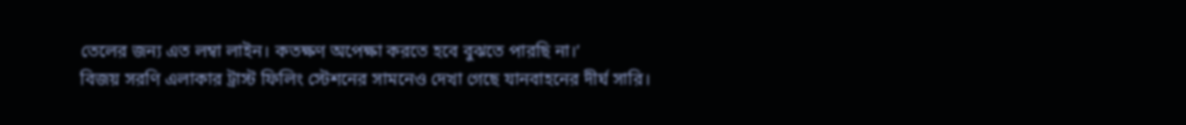তেলের জন্য এত লম্বা লাইন। কতক্ষণ অপেক্ষা করতে হবে বুঝতে পারছি না।’
বিজয় সরণি এলাকার ট্রাস্ট ফিলিং স্টেশনের সামনেও দেখা গেছে যানবাহনের দীর্ঘ সারি।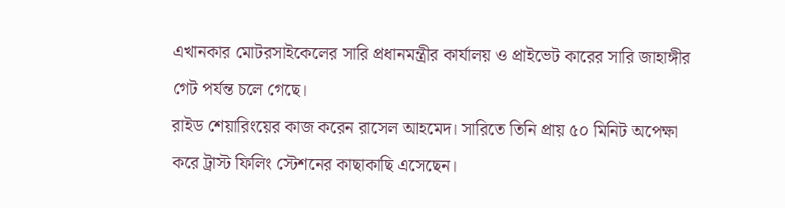এখানকার মোটরসাইকেলের সারি প্রধানমন্ত্রীর কার্যালয় ও প্রাইভেট কারের সারি জাহাঙ্গীর গেট পর্যন্ত চলে গেছে।
রাইড শেয়ারিংয়ের কাজ করেন রাসেল আহমেদ। সারিতে তিনি প্রায় ৫০ মিনিট অপেক্ষা করে ট্রাস্ট ফিলিং স্টেশনের কাছাকাছি এসেছেন।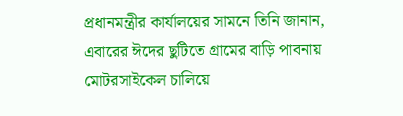প্রধানমন্ত্রীর কার্যালয়ের সামনে তিনি জানান, এবারের ঈদের ছুটিতে গ্রামের বাড়ি পাবনায় মোটরসাইকেল চালিয়ে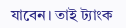যাবেন। তাই ট্যাংক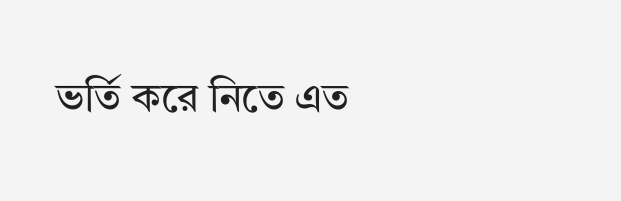ভর্তি করে নিতে এত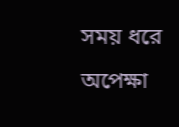সময় ধরে অপেক্ষা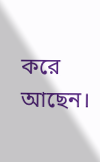করে আছেন।